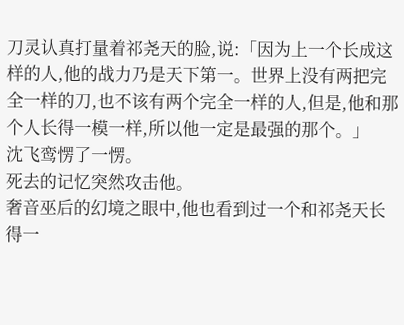刀灵认真打量着祁尧天的脸,说:「因为上一个长成这样的人,他的战力乃是天下第一。世界上没有两把完全一样的刀,也不该有两个完全一样的人,但是,他和那个人长得一模一样,所以他一定是最强的那个。」
沈飞鸾愣了一愣。
死去的记忆突然攻击他。
奢音巫后的幻境之眼中,他也看到过一个和祁尧天长得一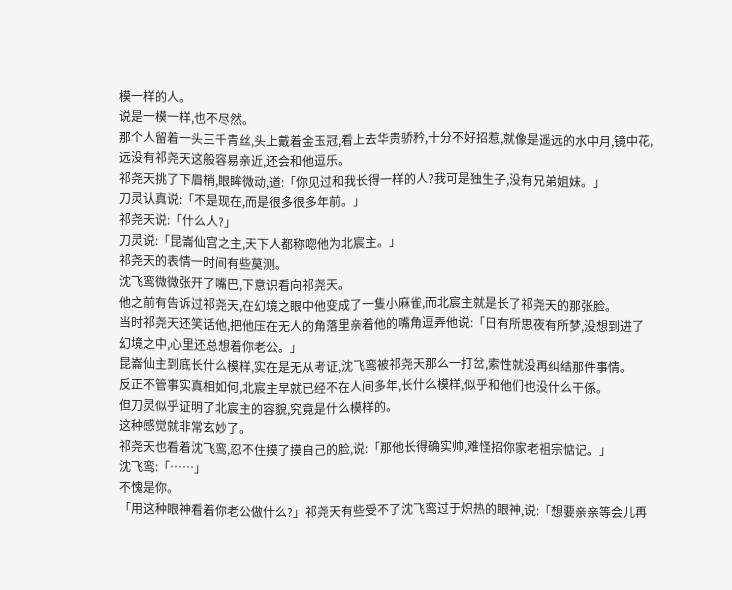模一样的人。
说是一模一样,也不尽然。
那个人留着一头三千青丝,头上戴着金玉冠,看上去华贵骄矜,十分不好招惹,就像是遥远的水中月,镜中花,远没有祁尧天这般容易亲近,还会和他逗乐。
祁尧天挑了下眉梢,眼眸微动,道:「你见过和我长得一样的人?我可是独生子,没有兄弟姐妹。」
刀灵认真说:「不是现在,而是很多很多年前。」
祁尧天说:「什么人?」
刀灵说:「昆崙仙宫之主,天下人都称唿他为北宸主。」
祁尧天的表情一时间有些莫测。
沈飞鸾微微张开了嘴巴,下意识看向祁尧天。
他之前有告诉过祁尧天,在幻境之眼中他变成了一隻小麻雀,而北宸主就是长了祁尧天的那张脸。
当时祁尧天还笑话他,把他压在无人的角落里亲着他的嘴角逗弄他说:「日有所思夜有所梦,没想到进了幻境之中,心里还总想着你老公。」
昆崙仙主到底长什么模样,实在是无从考证,沈飞鸾被祁尧天那么一打岔,索性就没再纠结那件事情。
反正不管事实真相如何,北宸主早就已经不在人间多年,长什么模样,似乎和他们也没什么干係。
但刀灵似乎证明了北宸主的容貌,究竟是什么模样的。
这种感觉就非常玄妙了。
祁尧天也看着沈飞鸾,忍不住摸了摸自己的脸,说:「那他长得确实帅,难怪招你家老祖宗惦记。」
沈飞鸾:「……」
不愧是你。
「用这种眼神看着你老公做什么?」祁尧天有些受不了沈飞鸾过于炽热的眼神,说:「想要亲亲等会儿再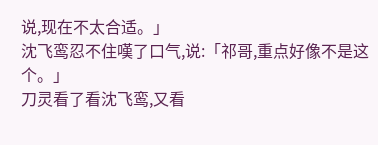说,现在不太合适。」
沈飞鸾忍不住嘆了口气,说:「祁哥,重点好像不是这个。」
刀灵看了看沈飞鸾,又看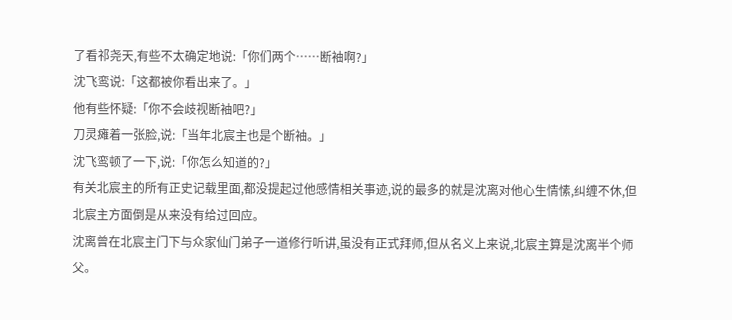了看祁尧天,有些不太确定地说:「你们两个……断袖啊?」
沈飞鸾说:「这都被你看出来了。」
他有些怀疑:「你不会歧视断袖吧?」
刀灵瘫着一张脸,说:「当年北宸主也是个断袖。」
沈飞鸾顿了一下,说:「你怎么知道的?」
有关北宸主的所有正史记载里面,都没提起过他感情相关事迹,说的最多的就是沈离对他心生情愫,纠缠不休,但北宸主方面倒是从来没有给过回应。
沈离曾在北宸主门下与众家仙门弟子一道修行听讲,虽没有正式拜师,但从名义上来说,北宸主算是沈离半个师父。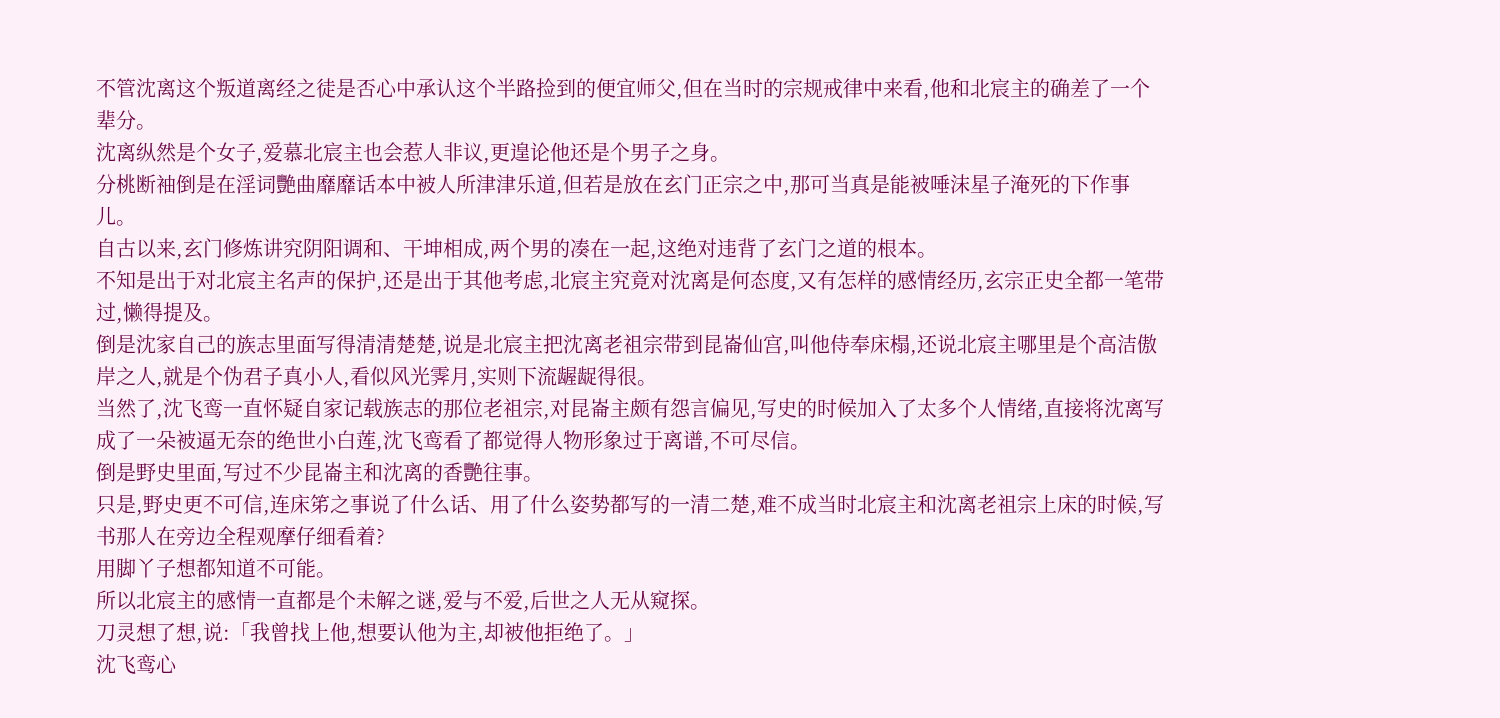不管沈离这个叛道离经之徒是否心中承认这个半路捡到的便宜师父,但在当时的宗规戒律中来看,他和北宸主的确差了一个辈分。
沈离纵然是个女子,爱慕北宸主也会惹人非议,更遑论他还是个男子之身。
分桃断袖倒是在淫词艷曲靡靡话本中被人所津津乐道,但若是放在玄门正宗之中,那可当真是能被唾沫星子淹死的下作事儿。
自古以来,玄门修炼讲究阴阳调和、干坤相成,两个男的凑在一起,这绝对违背了玄门之道的根本。
不知是出于对北宸主名声的保护,还是出于其他考虑,北宸主究竟对沈离是何态度,又有怎样的感情经历,玄宗正史全都一笔带过,懒得提及。
倒是沈家自己的族志里面写得清清楚楚,说是北宸主把沈离老祖宗带到昆崙仙宫,叫他侍奉床榻,还说北宸主哪里是个高洁傲岸之人,就是个伪君子真小人,看似风光霁月,实则下流龌龊得很。
当然了,沈飞鸾一直怀疑自家记载族志的那位老祖宗,对昆崙主颇有怨言偏见,写史的时候加入了太多个人情绪,直接将沈离写成了一朵被逼无奈的绝世小白莲,沈飞鸾看了都觉得人物形象过于离谱,不可尽信。
倒是野史里面,写过不少昆崙主和沈离的香艷往事。
只是,野史更不可信,连床笫之事说了什么话、用了什么姿势都写的一清二楚,难不成当时北宸主和沈离老祖宗上床的时候,写书那人在旁边全程观摩仔细看着?
用脚丫子想都知道不可能。
所以北宸主的感情一直都是个未解之谜,爱与不爱,后世之人无从窥探。
刀灵想了想,说:「我曾找上他,想要认他为主,却被他拒绝了。」
沈飞鸾心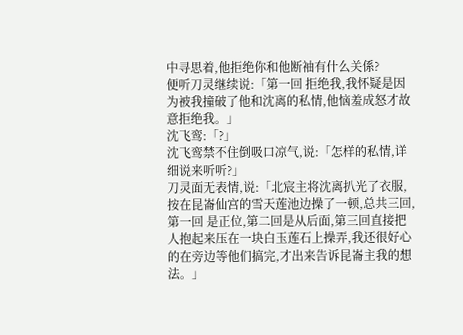中寻思着,他拒绝你和他断袖有什么关係?
便听刀灵继续说:「第一回 拒绝我,我怀疑是因为被我撞破了他和沈离的私情,他恼羞成怒才故意拒绝我。」
沈飞鸾:「?」
沈飞鸾禁不住倒吸口凉气,说:「怎样的私情,详细说来听听?」
刀灵面无表情,说:「北宸主将沈离扒光了衣服,按在昆崙仙宫的雪天莲池边操了一顿,总共三回,第一回 是正位,第二回是从后面,第三回直接把人抱起来压在一块白玉莲石上操弄,我还很好心的在旁边等他们搞完,才出来告诉昆崙主我的想法。」